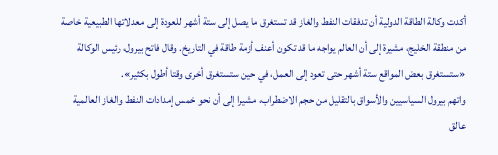أكدت وكالة الطاقة الدولية أن تدفقات النفط والغاز قد تستغرق ما يصل إلى ستة أشهر للعودة إلى معدلاتها الطبيعية خاصة من منطقة الخليج، مشيرة إلى أن العالم يواجه ما قد تكون أعنف أزمة طاقة في التاريخ. وقال فاتح بيرول، رئيس الوكالة «ستستغرق بعض المواقع ستة أشهر حتى تعود إلى العمل، في حين ستستغرق أخرى وقتا أطول بكثير».
واتهم بيرول السياسيين والأسواق بالتقليل من حجم الاضطراب، مشيرا إلى أن نحو خمس إمدادات النفط والغاز العالمية عالق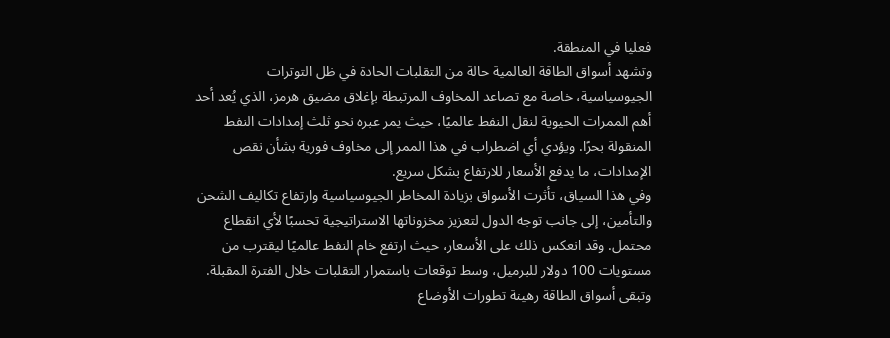فعليا في المنطقة.
وتشهد أسواق الطاقة العالمية حالة من التقلبات الحادة في ظل التوترات الجيوسياسية، خاصة مع تصاعد المخاوف المرتبطة بإغلاق مضيق هرمز، الذي يُعد أحد أهم الممرات الحيوية لنقل النفط عالميًا، حيث يمر عبره نحو ثلث إمدادات النفط المنقولة بحرًا. ويؤدي أي اضطراب في هذا الممر إلى مخاوف فورية بشأن نقص الإمدادات، ما يدفع الأسعار للارتفاع بشكل سريع.
وفي هذا السياق، تأثرت الأسواق بزيادة المخاطر الجيوسياسية وارتفاع تكاليف الشحن والتأمين، إلى جانب توجه الدول لتعزيز مخزوناتها الاستراتيجية تحسبًا لأي انقطاع محتمل. وقد انعكس ذلك على الأسعار، حيث ارتفع خام النفط عالميًا ليقترب من مستويات 100 دولار للبرميل، وسط توقعات باستمرار التقلبات خلال الفترة المقبلة.
وتبقى أسواق الطاقة رهينة تطورات الأوضاع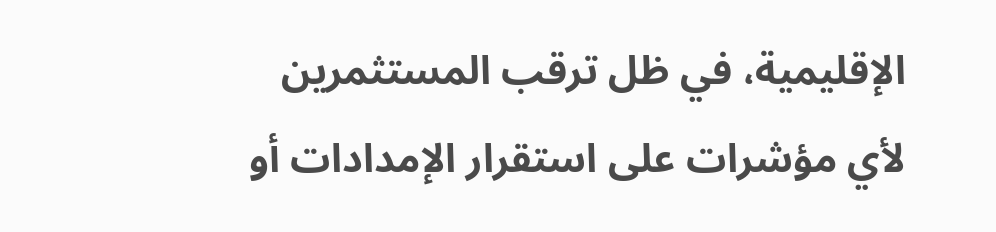الإقليمية، في ظل ترقب المستثمرين لأي مؤشرات على استقرار الإمدادات أو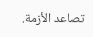تصاعد الأزمة.